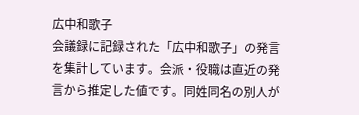広中和歌子
会議録に記録された「広中和歌子」の発言を集計しています。会派・役職は直近の発言から推定した値です。同姓同名の別人が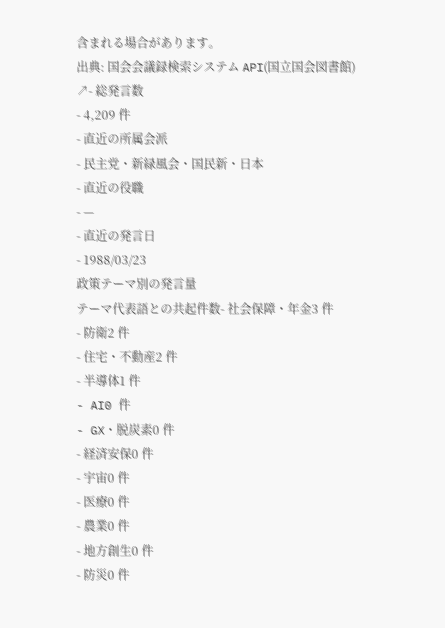含まれる場合があります。
出典: 国会会議録検索システム API(国立国会図書館) ↗- 総発言数
- 4,209 件
- 直近の所属会派
- 民主党・新緑風会・国民新・日本
- 直近の役職
- —
- 直近の発言日
- 1988/03/23
政策テーマ別の発言量
テーマ代表語との共起件数- 社会保障・年金3 件
- 防衛2 件
- 住宅・不動産2 件
- 半導体1 件
- AI0 件
- GX・脱炭素0 件
- 経済安保0 件
- 宇宙0 件
- 医療0 件
- 農業0 件
- 地方創生0 件
- 防災0 件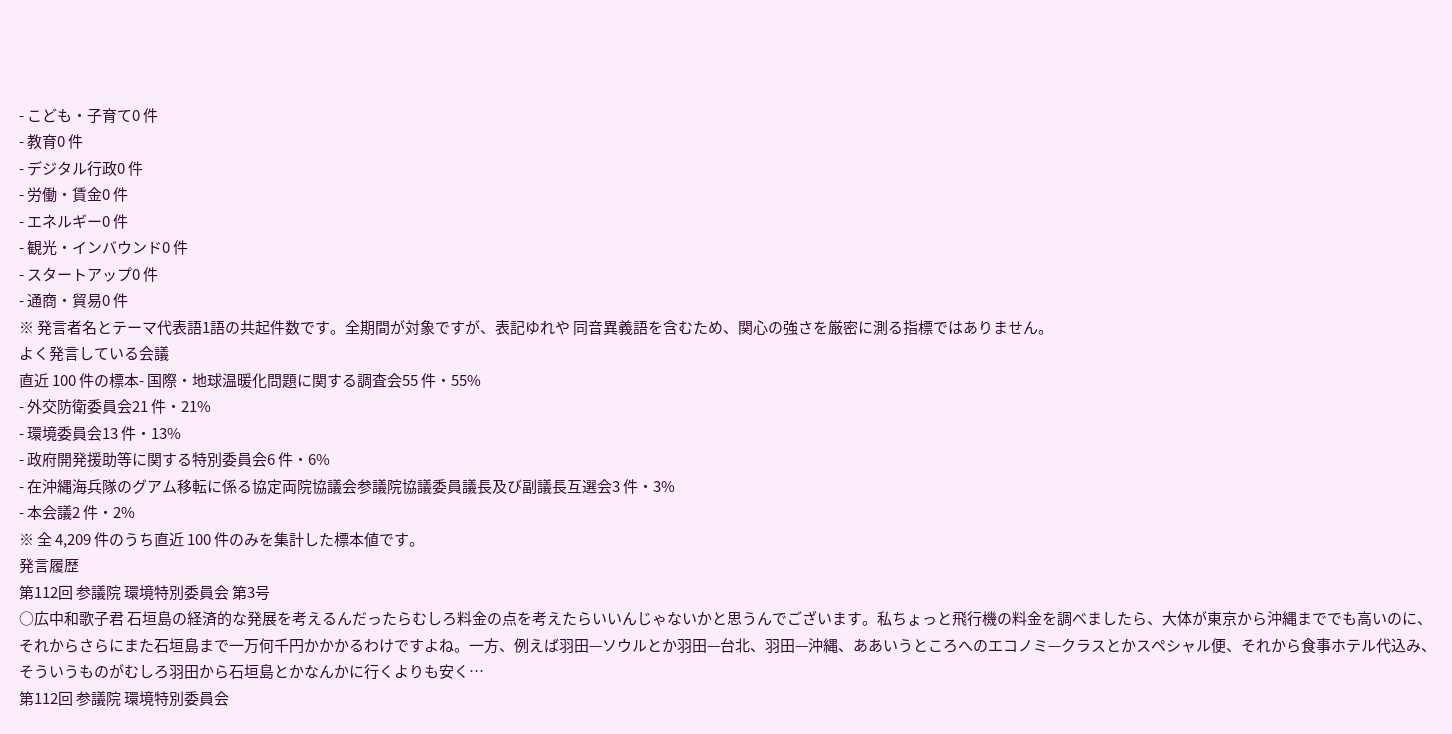- こども・子育て0 件
- 教育0 件
- デジタル行政0 件
- 労働・賃金0 件
- エネルギー0 件
- 観光・インバウンド0 件
- スタートアップ0 件
- 通商・貿易0 件
※ 発言者名とテーマ代表語1語の共起件数です。全期間が対象ですが、表記ゆれや 同音異義語を含むため、関心の強さを厳密に測る指標ではありません。
よく発言している会議
直近 100 件の標本- 国際・地球温暖化問題に関する調査会55 件・55%
- 外交防衛委員会21 件・21%
- 環境委員会13 件・13%
- 政府開発援助等に関する特別委員会6 件・6%
- 在沖縄海兵隊のグアム移転に係る協定両院協議会参議院協議委員議長及び副議長互選会3 件・3%
- 本会議2 件・2%
※ 全 4,209 件のうち直近 100 件のみを集計した標本値です。
発言履歴
第112回 参議院 環境特別委員会 第3号
○広中和歌子君 石垣島の経済的な発展を考えるんだったらむしろ料金の点を考えたらいいんじゃないかと思うんでございます。私ちょっと飛行機の料金を調べましたら、大体が東京から沖縄まででも高いのに、それからさらにまた石垣島まで一万何千円かかかるわけですよね。一方、例えば羽田—ソウルとか羽田—台北、羽田—沖縄、ああいうところへのエコノミ—クラスとかスペシャル便、それから食事ホテル代込み、そういうものがむしろ羽田から石垣島とかなんかに行くよりも安く…
第112回 参議院 環境特別委員会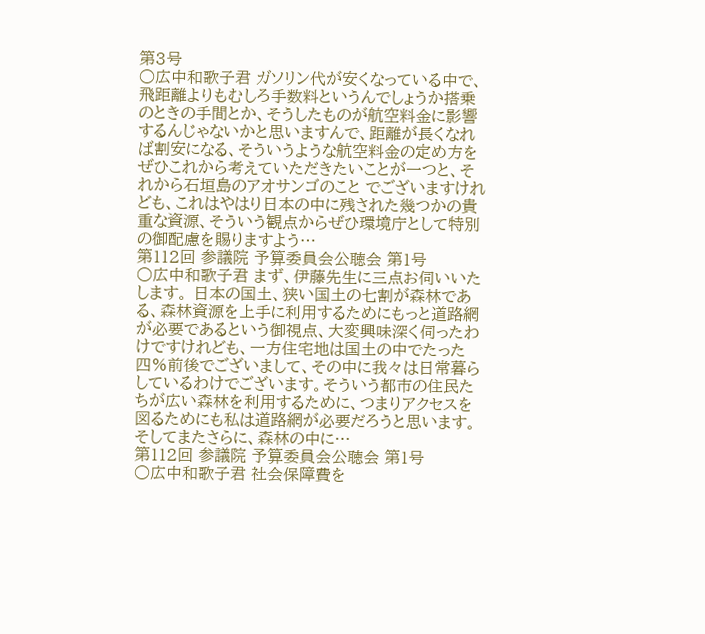第3号
○広中和歌子君 ガソリン代が安くなっている中で、飛距離よりもむしろ手数料というんでしょうか搭乗のときの手間とか、そうしたものが航空料金に影響するんじゃないかと思いますんで、距離が長くなれば割安になる、そういうような航空料金の定め方をぜひこれから考えていただきたいことが一つと、それから石垣島のアオサンゴのこと でございますけれども、これはやはり日本の中に残された幾つかの貴重な資源、そういう観点からぜひ環境庁として特別の御配慮を賜りますよう…
第112回 参議院 予算委員会公聴会 第1号
○広中和歌子君 まず、伊藤先生に三点お伺いいたします。 日本の国土、狭い国土の七割が森林である、森林資源を上手に利用するためにもっと道路網が必要であるという御視点、大変興味深く伺ったわけですけれども、一方住宅地は国土の中でたった四%前後でございまして、その中に我々は日常暮らしているわけでございます。そういう都市の住民たちが広い森林を利用するために、つまりアクセスを図るためにも私は道路網が必要だろうと思います。そしてまたさらに、森林の中に…
第112回 参議院 予算委員会公聴会 第1号
○広中和歌子君 社会保障費を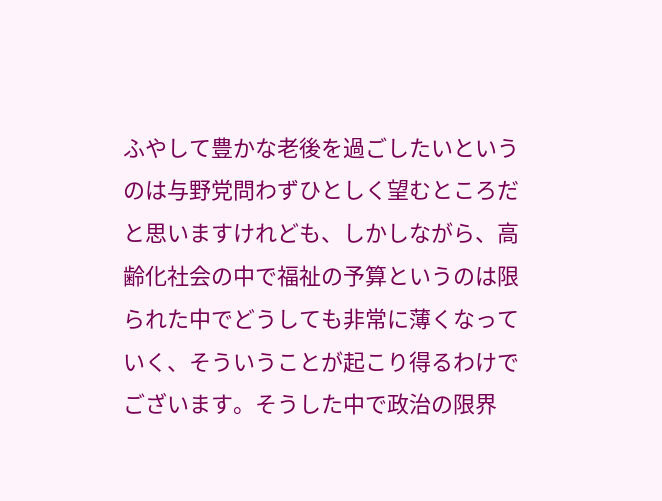ふやして豊かな老後を過ごしたいというのは与野党問わずひとしく望むところだと思いますけれども、しかしながら、高齢化社会の中で福祉の予算というのは限られた中でどうしても非常に薄くなっていく、そういうことが起こり得るわけでございます。そうした中で政治の限界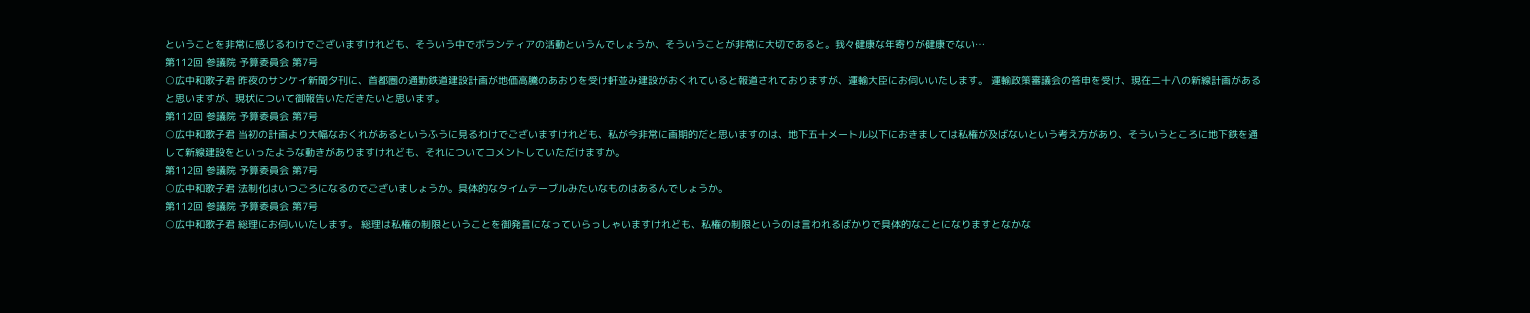ということを非常に感じるわけでございますけれども、そういう中でボランティアの活動というんでしょうか、そういうことが非常に大切であると。我々健康な年寄りが健康でない…
第112回 参議院 予算委員会 第7号
○広中和歌子君 昨夜のサンケイ新聞夕刊に、首都圏の通勤鉄道建設計画が地価高騰のあおりを受け軒並み建設がおくれていると報道されておりますが、運輸大臣にお伺いいたします。 運輸政策審議会の答申を受け、現在二十八の新線計画があると思いますが、現状について御報告いただきたいと思います。
第112回 参議院 予算委員会 第7号
○広中和歌子君 当初の計画より大幅なおくれがあるというふうに見るわけでございますけれども、私が今非常に画期的だと思いますのは、地下五十メートル以下におきましては私権が及ばないという考え方があり、そういうところに地下鉄を通して新線建設をといったような動きがありますけれども、それについてコメントしていただけますか。
第112回 参議院 予算委員会 第7号
○広中和歌子君 法制化はいつごろになるのでございましょうか。具体的なタイムテーブルみたいなものはあるんでしょうか。
第112回 参議院 予算委員会 第7号
○広中和歌子君 総理にお伺いいたします。 総理は私権の制限ということを御発言になっていらっしゃいますけれども、私権の制限というのは言われるばかりで具体的なことになりますとなかな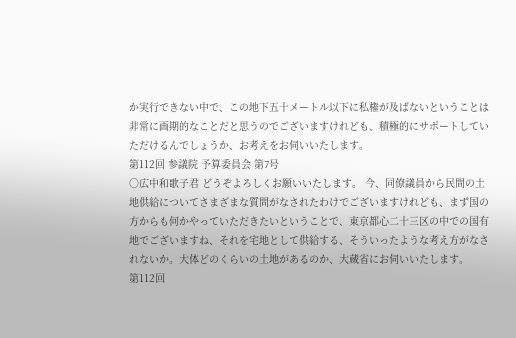か実行できない中で、この地下五十メートル以下に私権が及ばないということは非常に画期的なことだと思うのでございますけれども、積極的にサポートしていただけるんでしょうか、お考えをお伺いいたします。
第112回 参議院 予算委員会 第7号
○広中和歌子君 どうぞよろしくお願いいたします。 今、同僚議員から民間の土地供給についてさまざまな質問がなされたわけでございますけれども、まず国の方からも何かやっていただきたいということで、東京都心二十三区の中での国有地でございますね、それを宅地として供給する、そういったような考え方がなされないか。大体どのくらいの土地があるのか、大蔵省にお伺いいたします。
第112回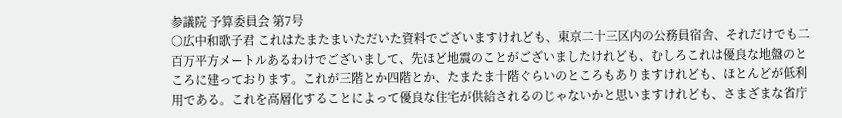参議院 予算委員会 第7号
○広中和歌子君 これはたまたまいただいた資料でございますけれども、東京二十三区内の公務員宿舎、それだけでも二百万平方メートルあるわけでございまして、先ほど地震のことがございましたけれども、むしろこれは優良な地盤のところに建っております。これが三階とか四階とか、たまたま十階ぐらいのところもありますけれども、ほとんどが低利用である。これを高層化することによって優良な住宅が供給されるのじゃないかと思いますけれども、さまざまな省庁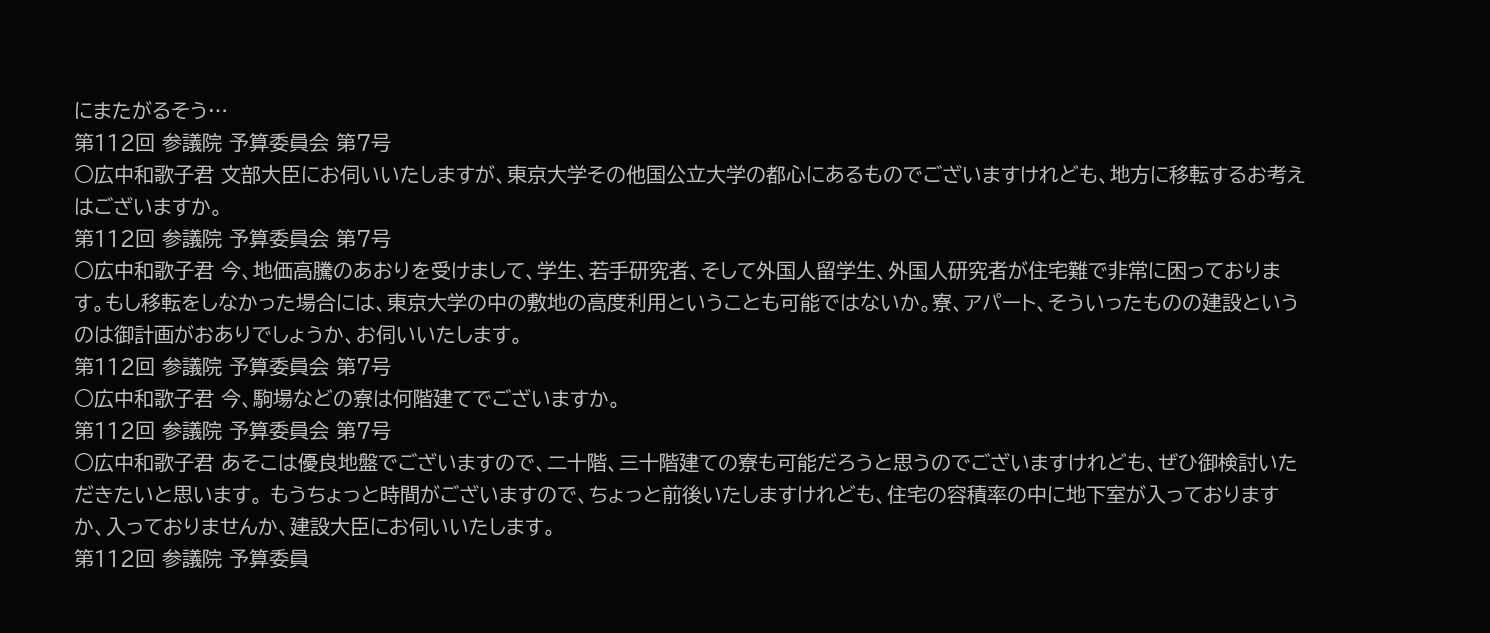にまたがるそう…
第112回 参議院 予算委員会 第7号
○広中和歌子君 文部大臣にお伺いいたしますが、東京大学その他国公立大学の都心にあるものでございますけれども、地方に移転するお考えはございますか。
第112回 参議院 予算委員会 第7号
○広中和歌子君 今、地価高騰のあおりを受けまして、学生、若手研究者、そして外国人留学生、外国人研究者が住宅難で非常に困っております。もし移転をしなかった場合には、東京大学の中の敷地の高度利用ということも可能ではないか。寮、アパート、そういったものの建設というのは御計画がおありでしょうか、お伺いいたします。
第112回 参議院 予算委員会 第7号
○広中和歌子君 今、駒場などの寮は何階建てでございますか。
第112回 参議院 予算委員会 第7号
○広中和歌子君 あそこは優良地盤でございますので、二十階、三十階建ての寮も可能だろうと思うのでございますけれども、ぜひ御検討いただきたいと思います。 もうちょっと時間がございますので、ちょっと前後いたしますけれども、住宅の容積率の中に地下室が入っておりますか、入っておりませんか、建設大臣にお伺いいたします。
第112回 参議院 予算委員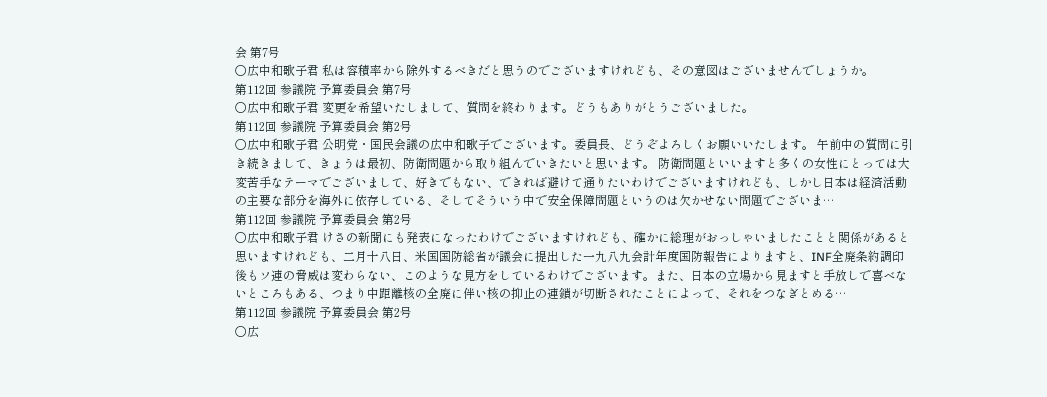会 第7号
○広中和歌子君 私は容積率から除外するべきだと思うのでございますけれども、その意図はございませんでしょうか。
第112回 参議院 予算委員会 第7号
○広中和歌子君 変更を希望いたしまして、質問を終わります。どうもありがとうございました。
第112回 参議院 予算委員会 第2号
○広中和歌子君 公明党・国民会議の広中和歌子でございます。委員長、どうぞよろしくお願いいたします。 午前中の質問に引き続きまして、きょうは最初、防衛問題から取り組んでいきたいと思います。 防衛問題といいますと多くの女性にとっては大変苦手なテーマでございまして、好きでもない、できれば避けて通りたいわけでございますけれども、しかし日本は経済活動の主要な部分を海外に依存している、そしてそういう中で安全保障問題というのは欠かせない問題でございま…
第112回 参議院 予算委員会 第2号
○広中和歌子君 けさの新聞にも発表になったわけでございますけれども、確かに総理がおっしゃいましたことと関係があると思いますけれども、二月十八日、米国国防総省が議会に提出した一九八九会計年度国防報告によりますと、INF全廃条約調印後もソ連の脅威は変わらない、このような見方をしているわけでございます。また、日本の立場から見ますと手放しで喜べないところもある、つまり中距離核の全廃に伴い核の抑止の連鎖が切断されたことによって、それをつなぎとめる…
第112回 参議院 予算委員会 第2号
○広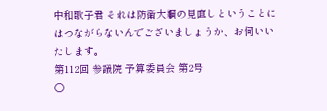中和歌子君 それは防衛大綱の見直しということにはつながらないんでございましょうか、お伺いいたします。
第112回 参議院 予算委員会 第2号
○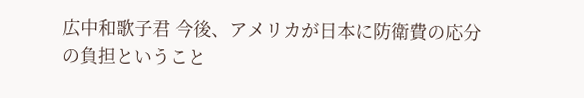広中和歌子君 今後、アメリカが日本に防衛費の応分の負担ということ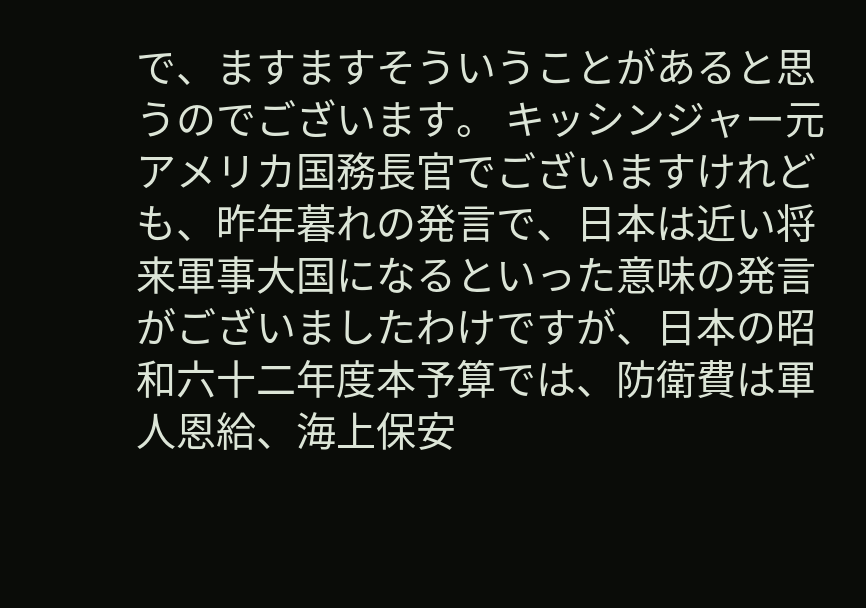で、ますますそういうことがあると思うのでございます。 キッシンジャー元アメリカ国務長官でございますけれども、昨年暮れの発言で、日本は近い将来軍事大国になるといった意味の発言がございましたわけですが、日本の昭和六十二年度本予算では、防衛費は軍人恩給、海上保安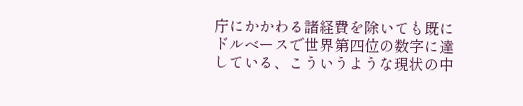庁にかかわる諸経費を除いても既にドルベースで世界第四位の数字に達している、こういうような現状の中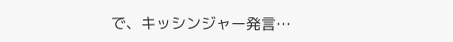で、キッシンジャー発言…